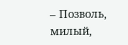– Позволь, милый,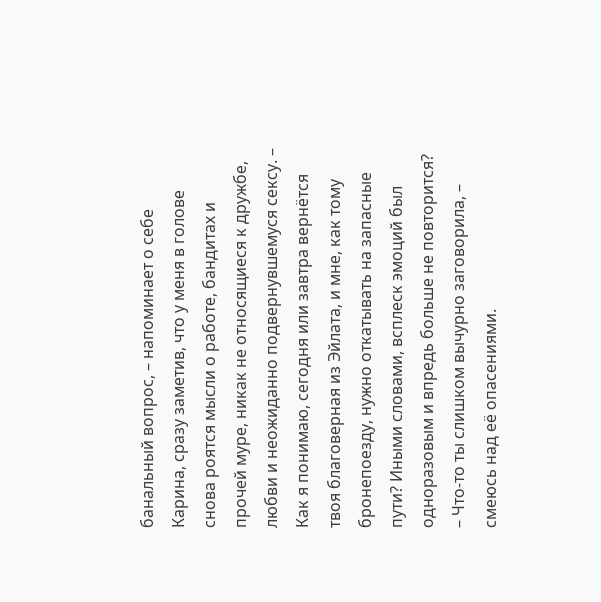банальный вопрос, – напоминает о себе Карина, сразу заметив, что у меня в голове снова роятся мысли о работе, бандитах и прочей муре, никак не относящиеся к дружбе, любви и неожиданно подвернувшемуся сексу. – Как я понимаю, сегодня или завтра вернётся твоя благоверная из Эйлата, и мне, как тому бронепоезду, нужно откатывать на запасные пути? Иными словами, всплеск эмоций был одноразовым и впредь больше не повторится?
– Что-то ты слишком вычурно заговорила, – смеюсь над её опасениями.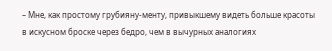– Мне, как простому грубияну-менту, привыкшему видеть больше красоты в искусном броске через бедро, чем в вычурных аналогиях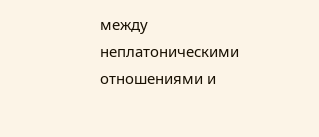между неплатоническими отношениями и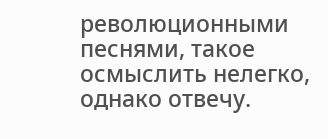революционными песнями, такое осмыслить нелегко, однако отвечу.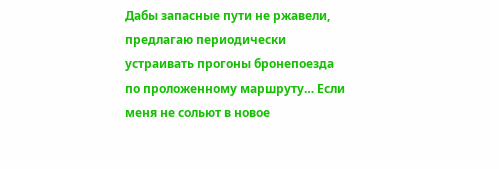Дабы запасные пути не ржавели, предлагаю периодически устраивать прогоны бронепоезда по проложенному маршруту… Если меня не сольют в новое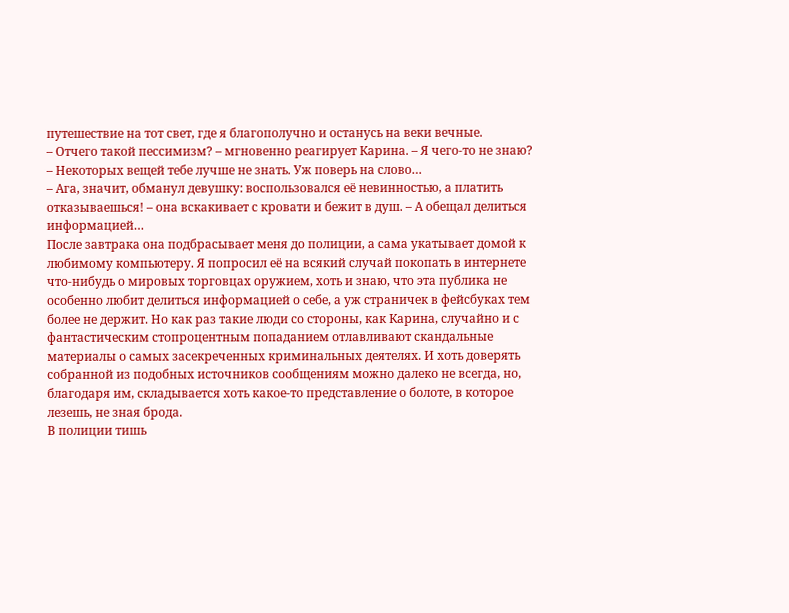путешествие на тот свет, где я благополучно и останусь на веки вечные.
– Отчего такой пессимизм? – мгновенно реагирует Карина. – Я чего-то не знаю?
– Некоторых вещей тебе лучше не знать. Уж поверь на слово…
– Ага, значит, обманул девушку: воспользовался её невинностью, а платить отказываешься! – она вскакивает с кровати и бежит в душ. – А обещал делиться информацией…
После завтрака она подбрасывает меня до полиции, а сама укатывает домой к любимому компьютеру. Я попросил её на всякий случай покопать в интернете что-нибудь о мировых торговцах оружием, хоть и знаю, что эта публика не особенно любит делиться информацией о себе, а уж страничек в фейсбуках тем более не держит. Но как раз такие люди со стороны, как Карина, случайно и с фантастическим стопроцентным попаданием отлавливают скандальные материалы о самых засекреченных криминальных деятелях. И хоть доверять собранной из подобных источников сообщениям можно далеко не всегда, но, благодаря им, складывается хоть какое-то представление о болоте, в которое лезешь, не зная брода.
В полиции тишь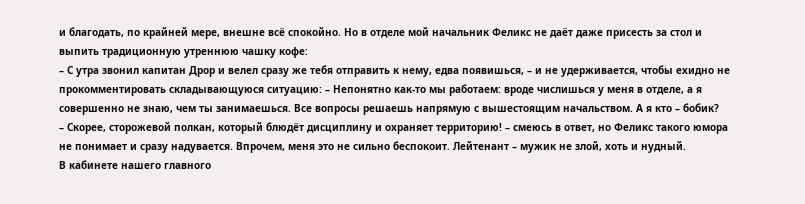и благодать, по крайней мере, внешне всё спокойно. Но в отделе мой начальник Феликс не даёт даже присесть за стол и выпить традиционную утреннюю чашку кофе:
– С утра звонил капитан Дрор и велел сразу же тебя отправить к нему, едва появишься, – и не удерживается, чтобы ехидно не прокомментировать складывающуюся ситуацию: – Непонятно как-то мы работаем: вроде числишься у меня в отделе, а я совершенно не знаю, чем ты занимаешься. Все вопросы решаешь напрямую с вышестоящим начальством. А я кто – бобик?
– Скорее, сторожевой полкан, который блюдёт дисциплину и охраняет территорию! – смеюсь в ответ, но Феликс такого юмора не понимает и сразу надувается. Впрочем, меня это не сильно беспокоит. Лейтенант – мужик не злой, хоть и нудный.
В кабинете нашего главного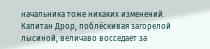начальника тоже никаких изменений. Капитан Дрор, поблёскивая загорелой лысиной, величаво восседает за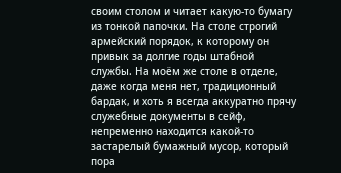своим столом и читает какую-то бумагу из тонкой папочки. На столе строгий армейский порядок, к которому он привык за долгие годы штабной службы. На моём же столе в отделе, даже когда меня нет, традиционный бардак, и хоть я всегда аккуратно прячу служебные документы в сейф, непременно находится какой-то застарелый бумажный мусор, который пора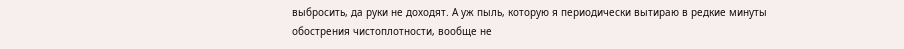выбросить, да руки не доходят. А уж пыль, которую я периодически вытираю в редкие минуты обострения чистоплотности, вообще не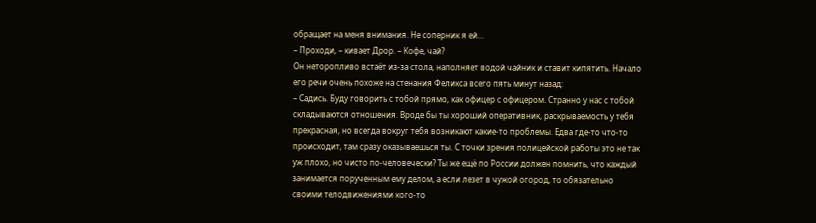обращает на меня внимания. Не соперник я ей…
– Проходи, – кивает Дрор. – Кофе, чай?
Он неторопливо встаёт из-за стола, наполняет водой чайник и ставит кипятить. Начало его речи очень похоже на стенания Феликса всего пять минут назад:
– Садись. Буду говорить с тобой прямо, как офицер с офицером. Странно у нас с тобой складываются отношения. Вроде бы ты хороший оперативник, раскрываемость у тебя прекрасная, но всегда вокруг тебя возникают какие-то проблемы. Едва где-то что-то происходит, там сразу оказываешься ты. С точки зрения полицейской работы это не так уж плохо, но чисто по-человечески? Ты же ещё по России должен помнить, что каждый занимается порученным ему делом, а если лезет в чужой огород, то обязательно своими телодвижениями кого-то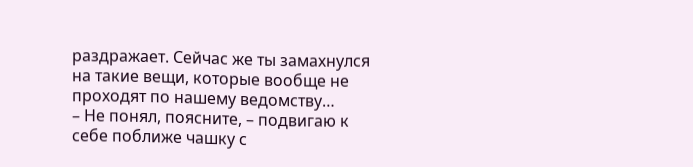раздражает. Сейчас же ты замахнулся на такие вещи, которые вообще не проходят по нашему ведомству…
– Не понял, поясните, – подвигаю к себе поближе чашку с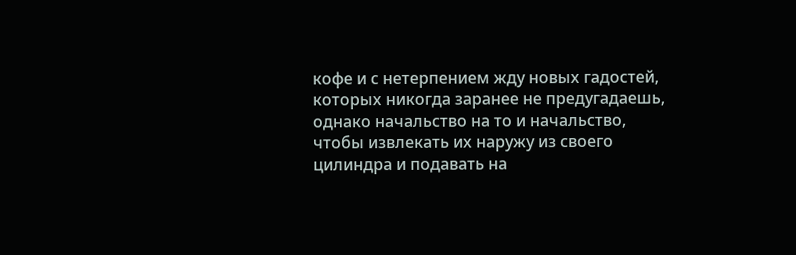кофе и с нетерпением жду новых гадостей, которых никогда заранее не предугадаешь, однако начальство на то и начальство, чтобы извлекать их наружу из своего цилиндра и подавать на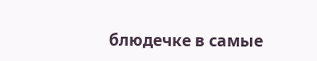блюдечке в самые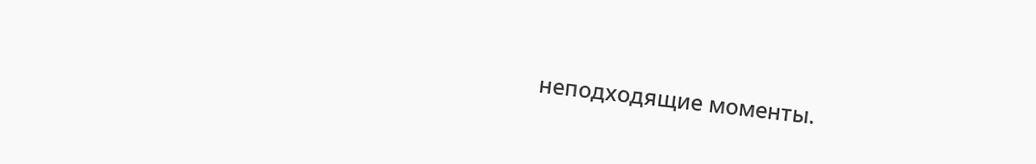неподходящие моменты.